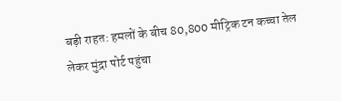बड़ी राहत: हमलों के बीच 80,800 मीट्रिक टन कच्चा तेल लेकर मुंद्रा पोर्ट पहुंचा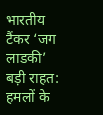भारतीय टैंकर ‘जग लाडकी’
बड़ी राहत: हमलों के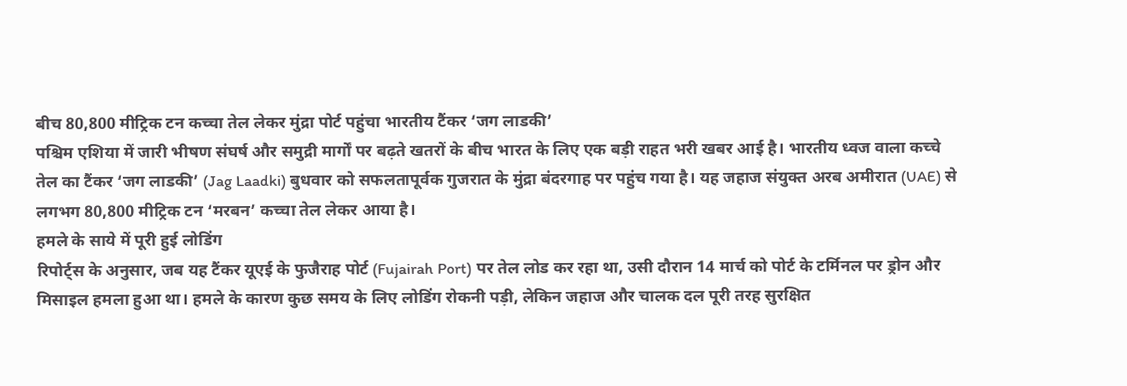बीच 80,800 मीट्रिक टन कच्चा तेल लेकर मुंद्रा पोर्ट पहुंचा भारतीय टैंकर ‘जग लाडकी’
पश्चिम एशिया में जारी भीषण संघर्ष और समुद्री मार्गों पर बढ़ते खतरों के बीच भारत के लिए एक बड़ी राहत भरी खबर आई है। भारतीय ध्वज वाला कच्चे तेल का टैंकर ‘जग लाडकी’ (Jag Laadki) बुधवार को सफलतापूर्वक गुजरात के मुंद्रा बंदरगाह पर पहुंच गया है। यह जहाज संयुक्त अरब अमीरात (UAE) से लगभग 80,800 मीट्रिक टन ‘मरबन’ कच्चा तेल लेकर आया है।
हमले के साये में पूरी हुई लोडिंग
रिपोर्ट्स के अनुसार, जब यह टैंकर यूएई के फुजैराह पोर्ट (Fujairah Port) पर तेल लोड कर रहा था, उसी दौरान 14 मार्च को पोर्ट के टर्मिनल पर ड्रोन और मिसाइल हमला हुआ था। हमले के कारण कुछ समय के लिए लोडिंग रोकनी पड़ी, लेकिन जहाज और चालक दल पूरी तरह सुरक्षित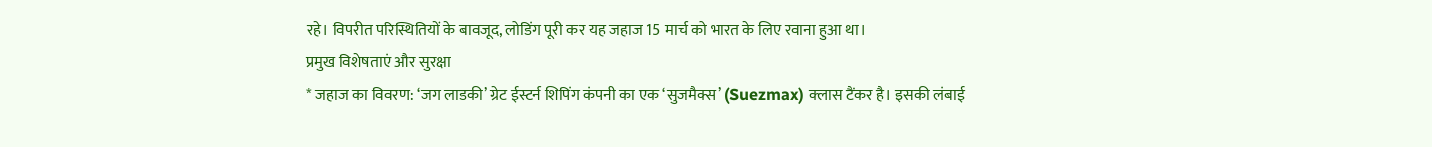रहे। विपरीत परिस्थितियों के बावजूद, लोडिंग पूरी कर यह जहाज 15 मार्च को भारत के लिए रवाना हुआ था।
प्रमुख विशेषताएं और सुरक्षा
* जहाज का विवरण: ‘जग लाडकी’ ग्रेट ईस्टर्न शिपिंग कंपनी का एक ‘सुजमैक्स’ (Suezmax) क्लास टैंकर है। इसकी लंबाई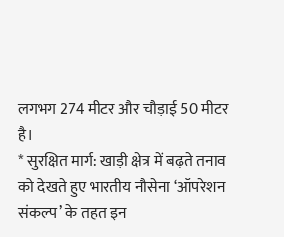लगभग 274 मीटर और चौड़ाई 50 मीटर है।
* सुरक्षित मार्ग: खाड़ी क्षेत्र में बढ़ते तनाव को देखते हुए भारतीय नौसेना ‘ऑपरेशन संकल्प’ के तहत इन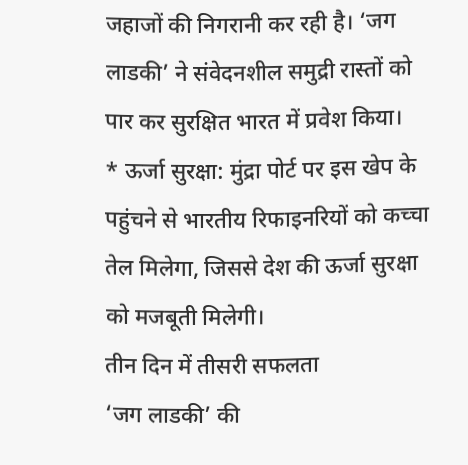जहाजों की निगरानी कर रही है। ‘जग लाडकी’ ने संवेदनशील समुद्री रास्तों को पार कर सुरक्षित भारत में प्रवेश किया।
* ऊर्जा सुरक्षा: मुंद्रा पोर्ट पर इस खेप के पहुंचने से भारतीय रिफाइनरियों को कच्चा तेल मिलेगा, जिससे देश की ऊर्जा सुरक्षा को मजबूती मिलेगी।
तीन दिन में तीसरी सफलता
‘जग लाडकी’ की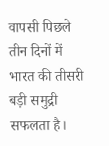वापसी पिछले तीन दिनों में भारत की तीसरी बड़ी समुद्री सफलता है।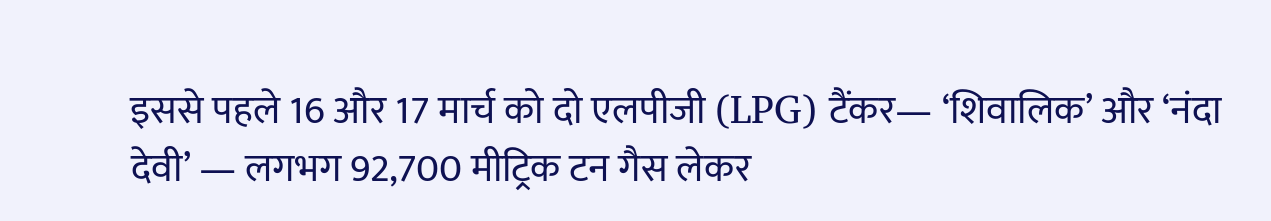इससे पहले 16 और 17 मार्च को दो एलपीजी (LPG) टैंकर— ‘शिवालिक’ और ‘नंदा देवी’ — लगभग 92,700 मीट्रिक टन गैस लेकर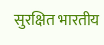सुरक्षित भारतीय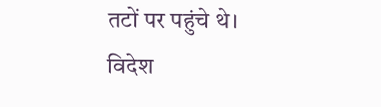तटों पर पहुंचे थे।
विदेश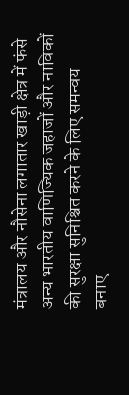मंत्रालय और नौसेना लगातार खाड़ी क्षेत्र में फंसे अन्य भारतीय वाणिज्यिक जहाजों और नाविकों की सुरक्षा सुनिश्चित करने के लिए समन्वय बनाए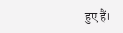हुए हैं।